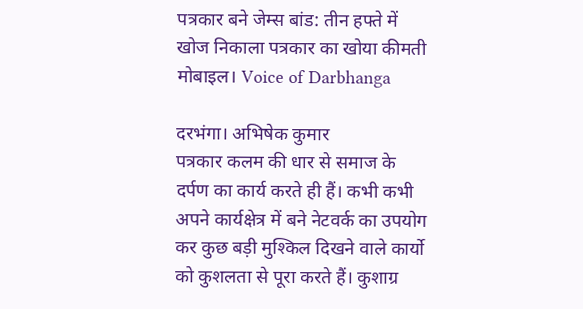पत्रकार बने जेम्स बांड: तीन हफ्ते में खोज निकाला पत्रकार का खोया कीमती मोबाइल। Voice of Darbhanga

दरभंगा। अभिषेक कुमार
पत्रकार कलम की धार से समाज के दर्पण का कार्य करते ही हैं। कभी कभी अपने कार्यक्षेत्र में बने नेटवर्क का उपयोग कर कुछ बड़ी मुश्किल दिखने वाले कार्यो को कुशलता से पूरा करते हैं। कुशाग्र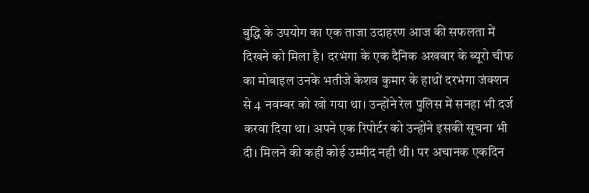बुद्धि के उपयोग का एक ताजा उदाहरण आज की सफलता में दिखने को मिला है। दरभंगा के एक दैनिक अखबार के ब्यूरो चीफ का मोबाइल उनके भतीजे केशव कुमार के हाथों दरभंगा जंक्शन से 4 नवम्बर को खो गया था। उन्होंने रेल पुलिस में सनहा भी दर्ज करवा दिया था। अपने एक रिपोर्टर को उन्होंने इसकी सूचना भी दी। मिलने की कहीं कोई उम्मीद नही थी। पर अचानक एकदिन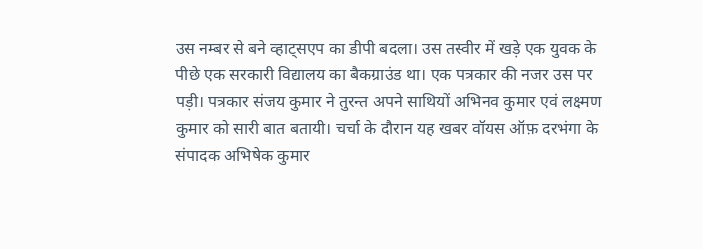उस नम्बर से बने व्हाट्सएप का डीपी बदला। उस तस्वीर में खड़े एक युवक के पीछे एक सरकारी विद्यालय का बैकग्राउंड था। एक पत्रकार की नजर उस पर पड़ी। पत्रकार संजय कुमार ने तुरन्त अपने साथियों अभिनव कुमार एवं लक्ष्मण कुमार को सारी बात बतायी। चर्चा के दौरान यह खबर वॉयस ऑफ़ दरभंगा के संपादक अभिषेक कुमार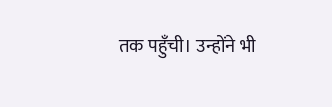तक पहुँची। उन्होंने भी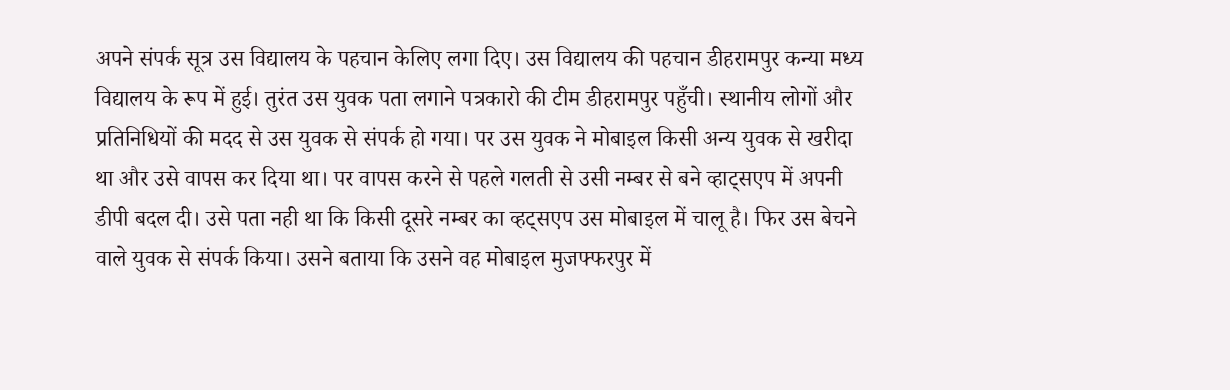अपने संपर्क सूत्र उस विद्यालय के पहचान केलिए लगा दिए। उस विद्यालय की पहचान डीहरामपुर कन्या मध्य विद्यालय के रूप में हुई। तुरंत उस युवक पता लगाने पत्रकारो की टीम डीहरामपुर पहुँची। स्थानीय लोगों और प्रतिनिधियों की मदद से उस युवक से संपर्क हो गया। पर उस युवक ने मोबाइल किसी अन्य युवक से खरीदा था और उसे वापस कर दिया था। पर वापस करने से पहले गलती से उसी नम्बर से बने व्हाट्सएप में अपनी डीपी बदल दी। उसे पता नही था कि किसी दूसरे नम्बर का व्हट्सएप उस मोबाइल में चालू है। फिर उस बेचने वाले युवक से संपर्क किया। उसने बताया कि उसने वह मोबाइल मुजफ्फरपुर में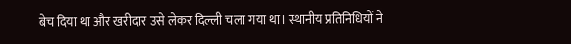बेच दिया था और खरीदार उसे लेकर दिल्ली चला गया था। स्थानीय प्रतिनिधियों ने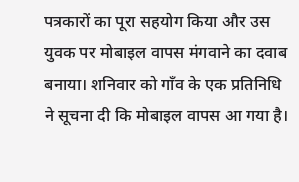पत्रकारों का पूरा सहयोग किया और उस युवक पर मोबाइल वापस मंगवाने का दवाब बनाया। शनिवार को गाँव के एक प्रतिनिधि ने सूचना दी कि मोबाइल वापस आ गया है।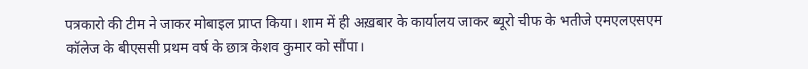पत्रकारो की टीम ने जाकर मोबाइल प्राप्त किया। शाम में ही अख़बार के कार्यालय जाकर ब्यूरो चीफ के भतीजे एमएलएसएम कॉलेज के बीएससी प्रथम वर्ष के छात्र केशव कुमार को सौंपा।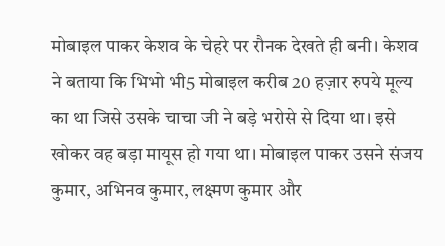मोबाइल पाकर केशव के चेहरे पर रौनक देखते ही बनी। केशव ने बताया कि भिभो भी5 मोबाइल करीब 20 हज़ार रुपये मूल्य का था जिसे उसके चाचा जी ने बड़े भरोसे से दिया था। इसे खोकर वह बड़ा मायूस हो गया था। मोबाइल पाकर उसने संजय कुमार, अभिनव कुमार, लक्ष्मण कुमार और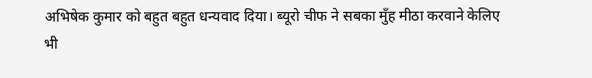अभिषेक कुमार को बहुत बहुत धन्यवाद दिया। ब्यूरो चीफ ने सबका मुँह मीठा करवाने केलिए भी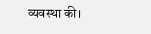व्यवस्था की।